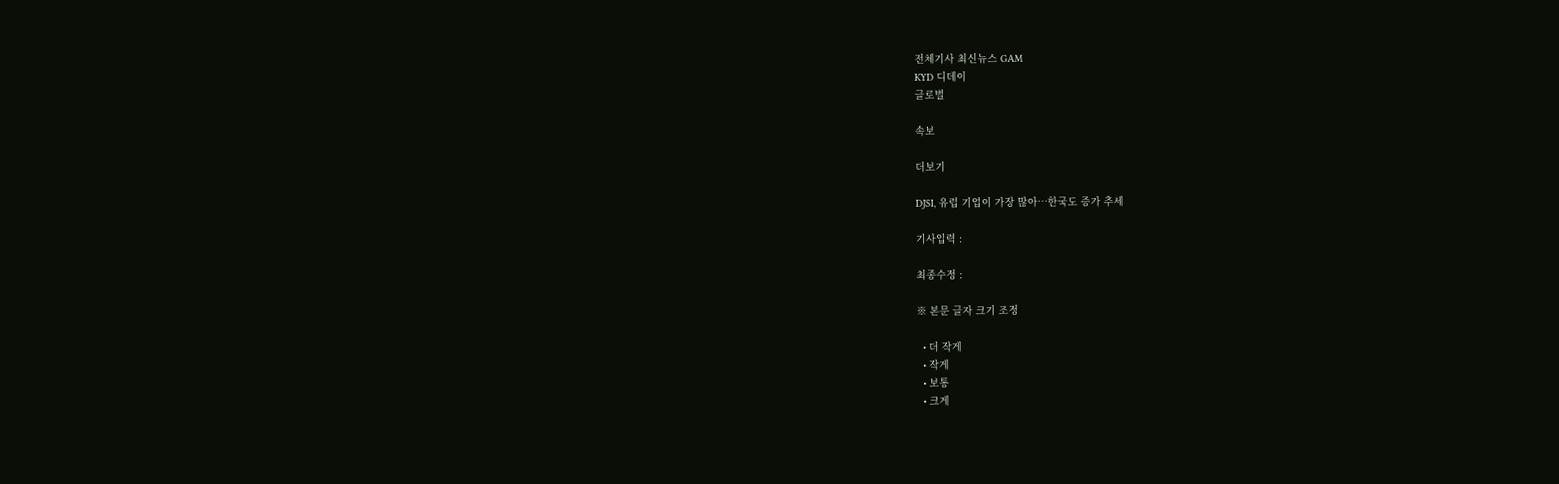전체기사 최신뉴스 GAM
KYD 디데이
글로벌

속보

더보기

DJSI, 유럽 기업이 가장 많아…한국도 증가 추세

기사입력 :

최종수정 :

※ 본문 글자 크기 조정

  • 더 작게
  • 작게
  • 보통
  • 크게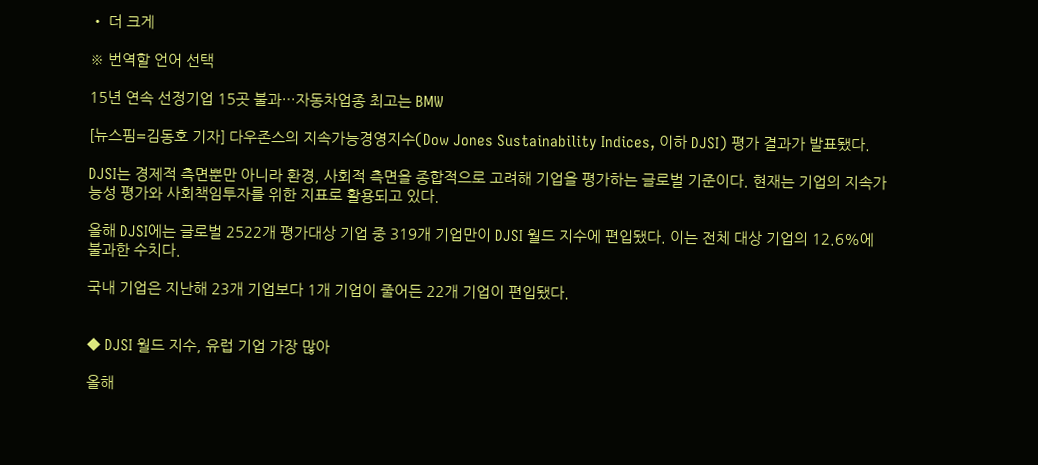• 더 크게

※ 번역할 언어 선택

15년 연속 선정기업 15곳 불과…자동차업종 최고는 BMW

[뉴스핌=김동호 기자] 다우존스의 지속가능경영지수(Dow Jones Sustainability Indices, 이하 DJSI) 평가 결과가 발표됐다.

DJSI는 경제적 측면뿐만 아니라 환경, 사회적 측면을 종합적으로 고려해 기업을 평가하는 글로벌 기준이다. 현재는 기업의 지속가능성 평가와 사회책임투자를 위한 지표로 활용되고 있다.

올해 DJSI에는 글로벌 2522개 평가대상 기업 중 319개 기업만이 DJSI 월드 지수에 편입됐다. 이는 전체 대상 기업의 12.6%에 불과한 수치다.

국내 기업은 지난해 23개 기업보다 1개 기업이 줄어든 22개 기업이 편입됐다.


◆ DJSI 월드 지수, 유럽 기업 가장 많아

올해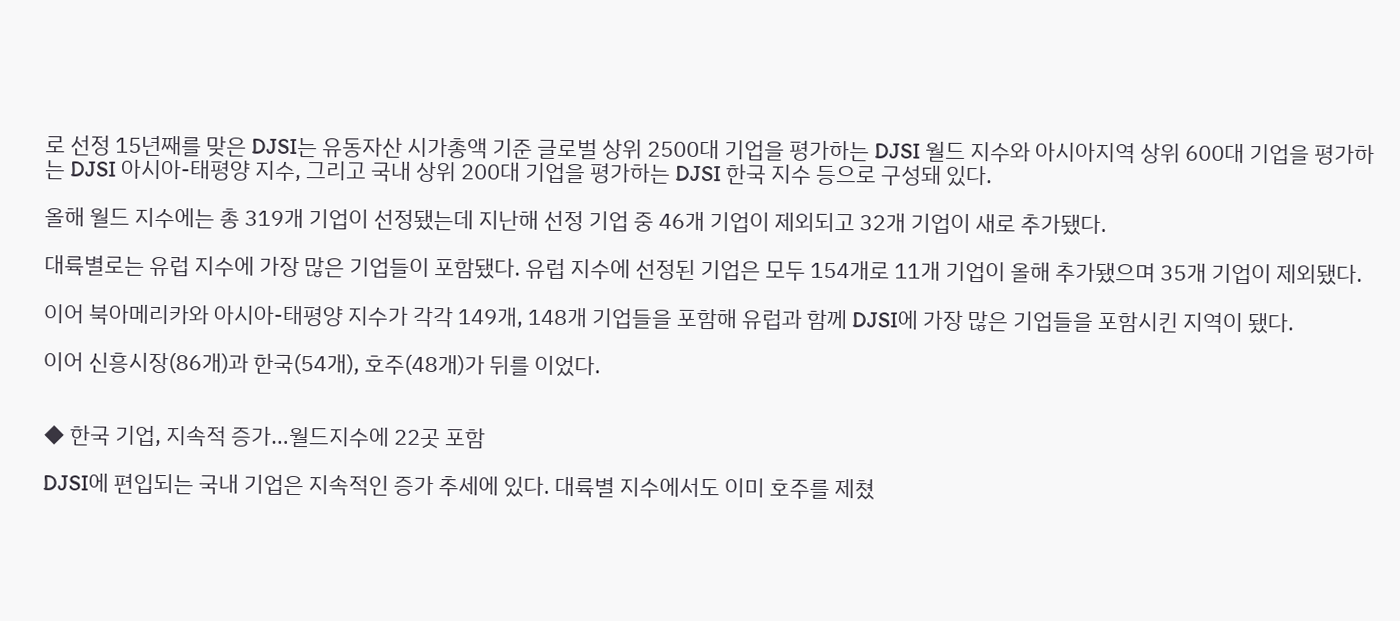로 선정 15년째를 맞은 DJSI는 유동자산 시가총액 기준 글로벌 상위 2500대 기업을 평가하는 DJSI 월드 지수와 아시아지역 상위 600대 기업을 평가하는 DJSI 아시아-태평양 지수, 그리고 국내 상위 200대 기업을 평가하는 DJSI 한국 지수 등으로 구성돼 있다.

올해 월드 지수에는 총 319개 기업이 선정됐는데 지난해 선정 기업 중 46개 기업이 제외되고 32개 기업이 새로 추가됐다.

대륙별로는 유럽 지수에 가장 많은 기업들이 포함됐다. 유럽 지수에 선정된 기업은 모두 154개로 11개 기업이 올해 추가됐으며 35개 기업이 제외됐다.

이어 북아메리카와 아시아-태평양 지수가 각각 149개, 148개 기업들을 포함해 유럽과 함께 DJSI에 가장 많은 기업들을 포함시킨 지역이 됐다.

이어 신흥시장(86개)과 한국(54개), 호주(48개)가 뒤를 이었다.


◆ 한국 기업, 지속적 증가…월드지수에 22곳 포함

DJSI에 편입되는 국내 기업은 지속적인 증가 추세에 있다. 대륙별 지수에서도 이미 호주를 제쳤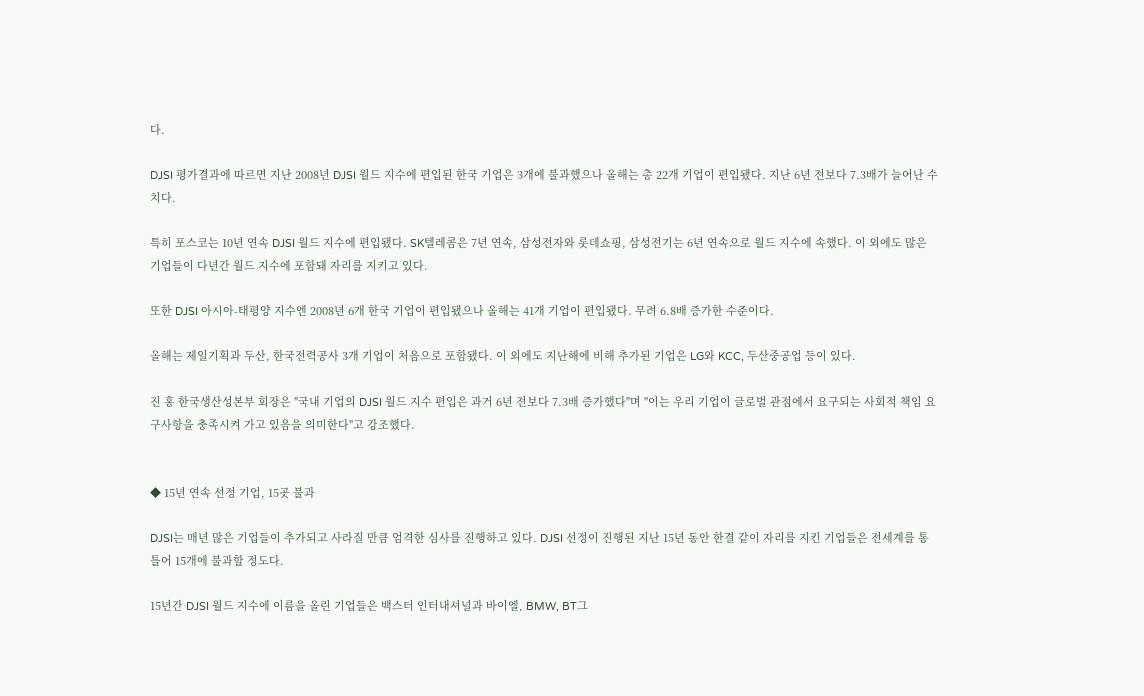다.

DJSI 평가결과에 따르면 지난 2008년 DJSI 월드 지수에 편입된 한국 기업은 3개에 불과했으나 올해는 총 22개 기업이 편입됐다. 지난 6년 전보다 7.3배가 늘어난 수치다.

특히 포스코는 10년 연속 DJSI 월드 지수에 편입됐다. SK텔레콤은 7년 연속, 삼성전자와 롯데쇼핑, 삼성전기는 6년 연속으로 월드 지수에 속했다. 이 외에도 많은 기업들이 다년간 월드 지수에 포함돼 자리를 지키고 있다.

또한 DJSI 아시아-태평양 지수엔 2008년 6개 한국 기업이 편입됐으나 올해는 41개 기업이 편입됐다. 무려 6.8배 증가한 수준이다.

올해는 제일기획과 두산, 한국전력공사 3개 기업이 처음으로 포함됐다. 이 외에도 지난해에 비해 추가된 기업은 LG와 KCC, 두산중공업 등이 있다.

진 홍 한국생산성본부 회장은 "국내 기업의 DJSI 월드 지수 편입은 과거 6년 전보다 7.3배 증가했다"며 "이는 우리 기업이 글로벌 관점에서 요구되는 사회적 책임 요구사항을 충족시켜 가고 있음을 의미한다"고 강조했다.


◆ 15년 연속 선정 기업, 15곳 불과

DJSI는 매년 많은 기업들이 추가되고 사라질 만큼 엄격한 심사를 진행하고 있다. DJSI 선정이 진행된 지난 15년 동안 한결 같이 자리를 지킨 기업들은 전세계를 통틀어 15개에 불과할 정도다.

15년간 DJSI 월드 지수에 이름을 올린 기업들은 백스터 인터내셔널과 바이엘, BMW, BT그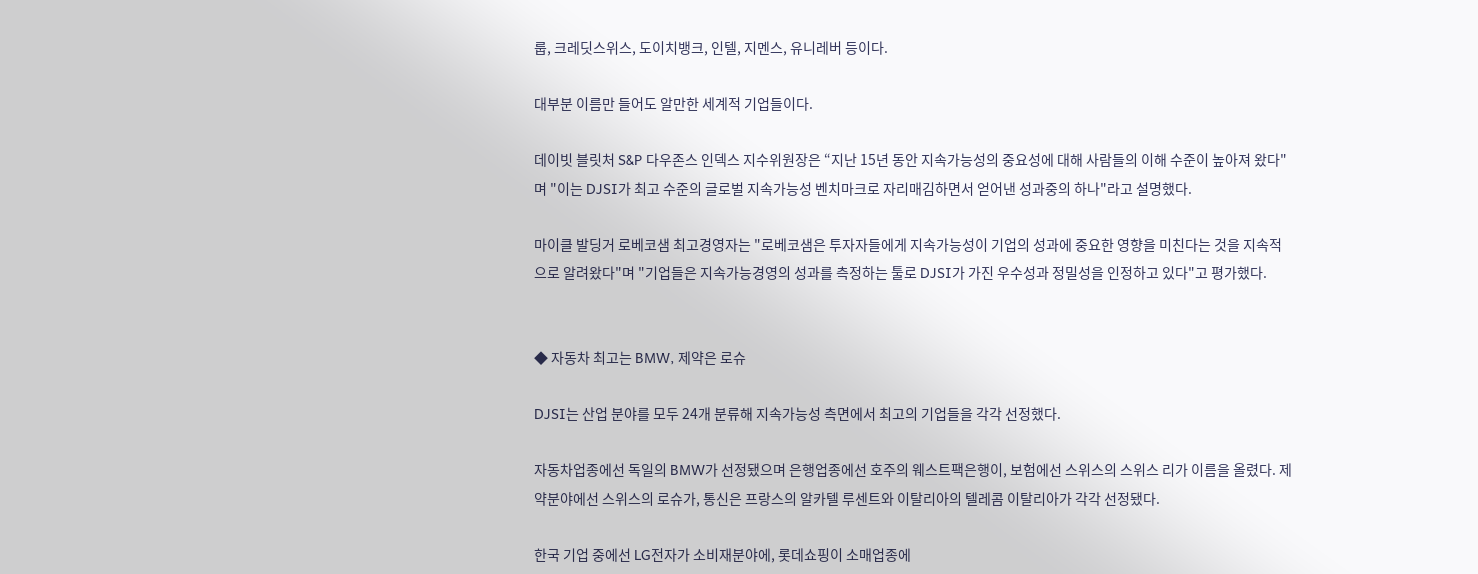룹, 크레딧스위스, 도이치뱅크, 인텔, 지멘스, 유니레버 등이다.

대부분 이름만 들어도 알만한 세계적 기업들이다.

데이빗 블릿처 S&P 다우존스 인덱스 지수위원장은 “지난 15년 동안 지속가능성의 중요성에 대해 사람들의 이해 수준이 높아져 왔다"며 "이는 DJSI가 최고 수준의 글로벌 지속가능성 벤치마크로 자리매김하면서 얻어낸 성과중의 하나"라고 설명했다.

마이클 발딩거 로베코샘 최고경영자는 "로베코샘은 투자자들에게 지속가능성이 기업의 성과에 중요한 영향을 미친다는 것을 지속적으로 알려왔다"며 "기업들은 지속가능경영의 성과를 측정하는 툴로 DJSI가 가진 우수성과 정밀성을 인정하고 있다"고 평가했다.


◆ 자동차 최고는 BMW, 제약은 로슈

DJSI는 산업 분야를 모두 24개 분류해 지속가능성 측면에서 최고의 기업들을 각각 선정했다.

자동차업종에선 독일의 BMW가 선정됐으며 은행업종에선 호주의 웨스트팩은행이, 보험에선 스위스의 스위스 리가 이름을 올렸다. 제약분야에선 스위스의 로슈가, 통신은 프랑스의 알카텔 루센트와 이탈리아의 텔레콤 이탈리아가 각각 선정됐다.

한국 기업 중에선 LG전자가 소비재분야에, 롯데쇼핑이 소매업종에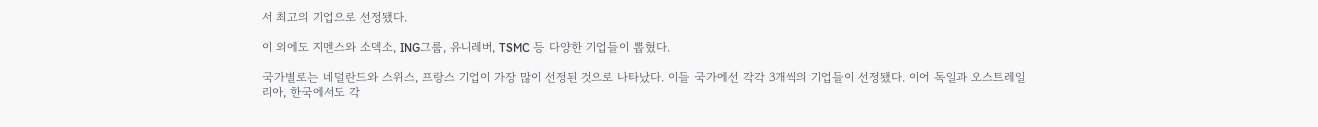서 최고의 기업으로 선정됐다.

이 외에도 지멘스와 소덱소, ING그룹, 유니레버, TSMC 등 다양한 기업들이 뽑혔다.

국가별로는 네덜란드와 스위스, 프랑스 기업이 가장 많이 선정된 것으로 나타났다. 이들 국가에선 각각 3개씩의 기업들이 선정됐다. 이어 독일과 오스트레일리아, 한국에서도 각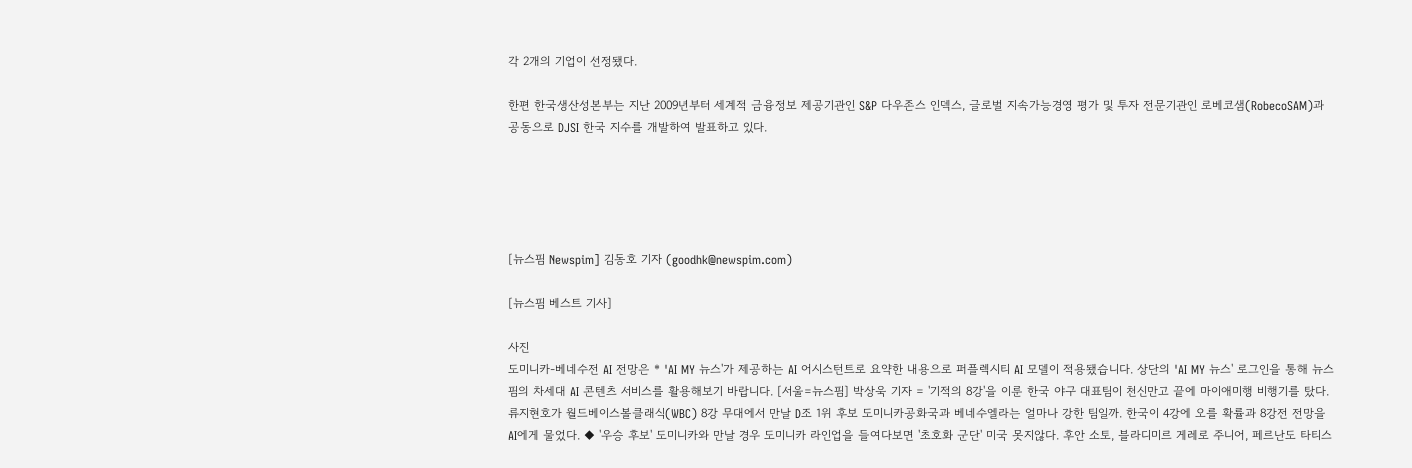각 2개의 기업이 선정됐다.

한편 한국생산성본부는 지난 2009년부터 세계적 금융정보 제공기관인 S&P 다우존스 인덱스, 글로벌 지속가능경영 평가 및 투자 전문기관인 로베코샘(RobecoSAM)과 공동으로 DJSI 한국 지수를 개발하여 발표하고 있다.





[뉴스핌 Newspim] 김동호 기자 (goodhk@newspim.com)

[뉴스핌 베스트 기사]

사진
도미니카-베네수전 AI 전망은 * 'AI MY 뉴스'가 제공하는 AI 어시스턴트로 요약한 내용으로 퍼플렉시티 AI 모델이 적용됐습니다. 상단의 'AI MY 뉴스' 로그인을 통해 뉴스핌의 차세대 AI 콘텐츠 서비스를 활용해보기 바랍니다. [서울=뉴스핌] 박상욱 기자 = '기적의 8강'을 이룬 한국 야구 대표팀이 천신만고 끝에 마이애미행 비행기를 탔다. 류지현호가 월드베이스볼클래식(WBC) 8강 무대에서 만날 D조 1위 후보 도미니카공화국과 베네수엘라는 얼마나 강한 팀일까. 한국이 4강에 오를 확률과 8강전 전망을 AI에게 물었다. ◆ '우승 후보' 도미니카와 만날 경우 도미니카 라인업을 들여다보면 '초호화 군단' 미국 못지않다. 후안 소토, 블라디미르 게레로 주니어, 페르난도 타티스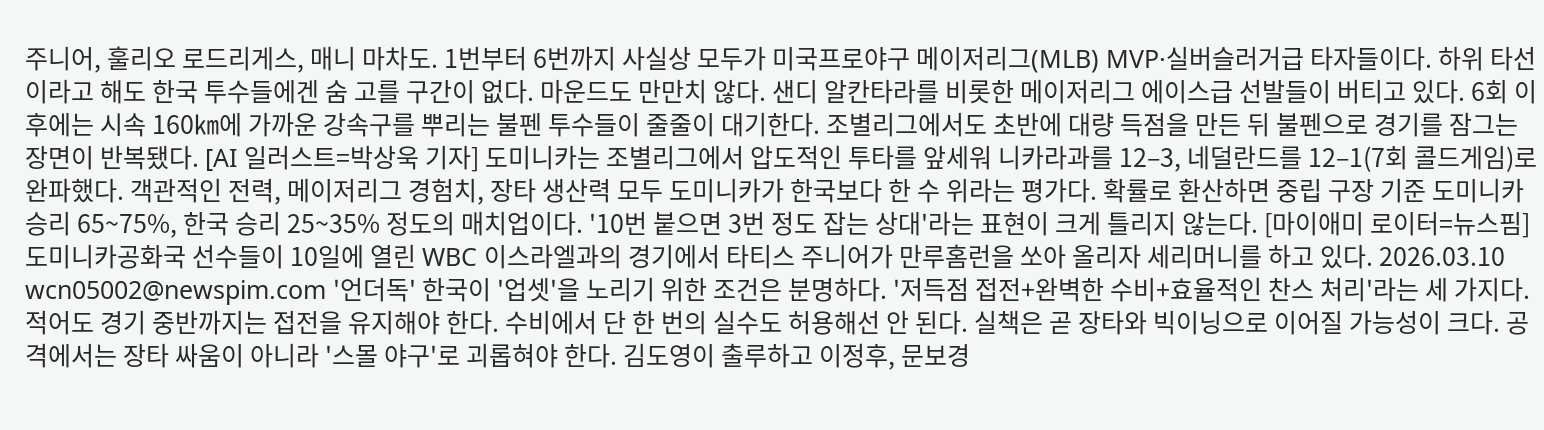주니어, 훌리오 로드리게스, 매니 마차도. 1번부터 6번까지 사실상 모두가 미국프로야구 메이저리그(MLB) MVP·실버슬러거급 타자들이다. 하위 타선이라고 해도 한국 투수들에겐 숨 고를 구간이 없다. 마운드도 만만치 않다. 샌디 알칸타라를 비롯한 메이저리그 에이스급 선발들이 버티고 있다. 6회 이후에는 시속 160㎞에 가까운 강속구를 뿌리는 불펜 투수들이 줄줄이 대기한다. 조별리그에서도 초반에 대량 득점을 만든 뒤 불펜으로 경기를 잠그는 장면이 반복됐다. [AI 일러스트=박상욱 기자] 도미니카는 조별리그에서 압도적인 투타를 앞세워 니카라과를 12–3, 네덜란드를 12–1(7회 콜드게임)로 완파했다. 객관적인 전력, 메이저리그 경험치, 장타 생산력 모두 도미니카가 한국보다 한 수 위라는 평가다. 확률로 환산하면 중립 구장 기준 도미니카 승리 65~75%, 한국 승리 25~35% 정도의 매치업이다. '10번 붙으면 3번 정도 잡는 상대'라는 표현이 크게 틀리지 않는다. [마이애미 로이터=뉴스핌] 도미니카공화국 선수들이 10일에 열린 WBC 이스라엘과의 경기에서 타티스 주니어가 만루홈런을 쏘아 올리자 세리머니를 하고 있다. 2026.03.10 wcn05002@newspim.com '언더독' 한국이 '업셋'을 노리기 위한 조건은 분명하다. '저득점 접전+완벽한 수비+효율적인 찬스 처리'라는 세 가지다. 적어도 경기 중반까지는 접전을 유지해야 한다. 수비에서 단 한 번의 실수도 허용해선 안 된다. 실책은 곧 장타와 빅이닝으로 이어질 가능성이 크다. 공격에서는 장타 싸움이 아니라 '스몰 야구'로 괴롭혀야 한다. 김도영이 출루하고 이정후, 문보경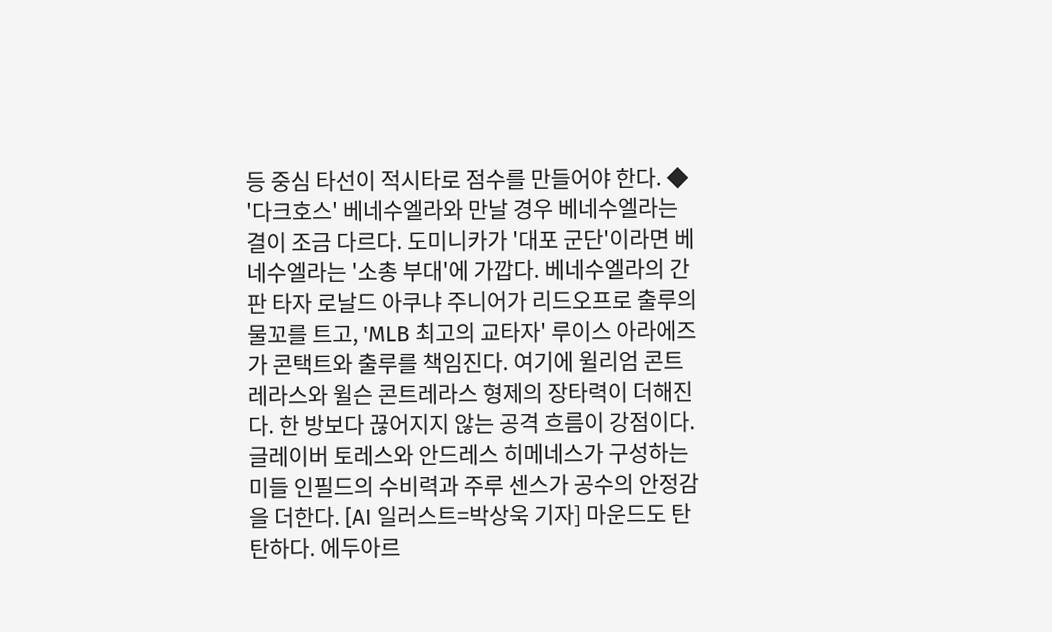등 중심 타선이 적시타로 점수를 만들어야 한다. ◆ '다크호스' 베네수엘라와 만날 경우 베네수엘라는 결이 조금 다르다. 도미니카가 '대포 군단'이라면 베네수엘라는 '소총 부대'에 가깝다. 베네수엘라의 간판 타자 로날드 아쿠냐 주니어가 리드오프로 출루의 물꼬를 트고, 'MLB 최고의 교타자' 루이스 아라에즈가 콘택트와 출루를 책임진다. 여기에 윌리엄 콘트레라스와 윌슨 콘트레라스 형제의 장타력이 더해진다. 한 방보다 끊어지지 않는 공격 흐름이 강점이다. 글레이버 토레스와 안드레스 히메네스가 구성하는 미들 인필드의 수비력과 주루 센스가 공수의 안정감을 더한다. [AI 일러스트=박상욱 기자] 마운드도 탄탄하다. 에두아르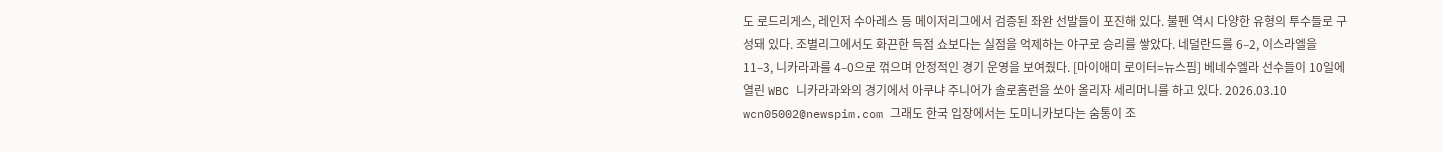도 로드리게스, 레인저 수아레스 등 메이저리그에서 검증된 좌완 선발들이 포진해 있다. 불펜 역시 다양한 유형의 투수들로 구성돼 있다. 조별리그에서도 화끈한 득점 쇼보다는 실점을 억제하는 야구로 승리를 쌓았다. 네덜란드를 6–2, 이스라엘을 11–3, 니카라과를 4–0으로 꺾으며 안정적인 경기 운영을 보여줬다. [마이애미 로이터=뉴스핌] 베네수엘라 선수들이 10일에 열린 WBC 니카라과와의 경기에서 아쿠냐 주니어가 솔로홈런을 쏘아 올리자 세리머니를 하고 있다. 2026.03.10 wcn05002@newspim.com 그래도 한국 입장에서는 도미니카보다는 숨통이 조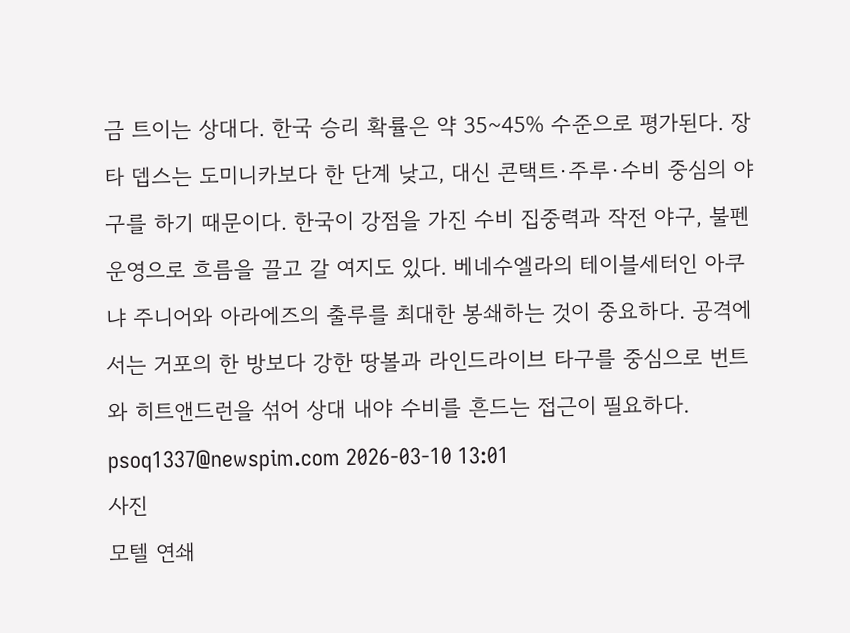금 트이는 상대다. 한국 승리 확률은 약 35~45% 수준으로 평가된다. 장타 뎁스는 도미니카보다 한 단계 낮고, 대신 콘택트·주루·수비 중심의 야구를 하기 때문이다. 한국이 강점을 가진 수비 집중력과 작전 야구, 불펜 운영으로 흐름을 끌고 갈 여지도 있다. 베네수엘라의 테이블세터인 아쿠냐 주니어와 아라에즈의 출루를 최대한 봉쇄하는 것이 중요하다. 공격에서는 거포의 한 방보다 강한 땅볼과 라인드라이브 타구를 중심으로 번트와 히트앤드런을 섞어 상대 내야 수비를 흔드는 접근이 필요하다. psoq1337@newspim.com 2026-03-10 13:01
사진
모텔 연쇄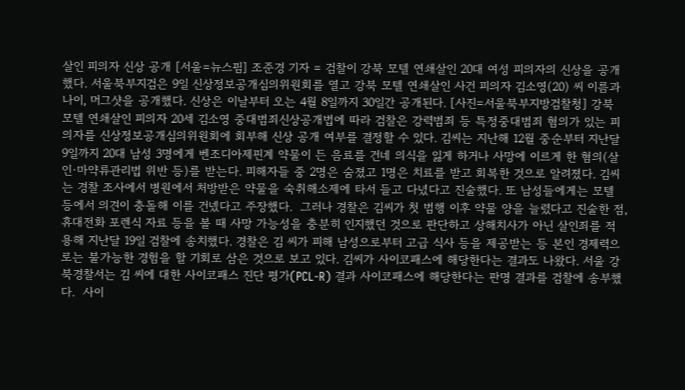살인 피의자 신상 공개 [서울=뉴스핌] 조준경 기자 = 검찰이 강북 모텔 연쇄살인 20대 여성 피의자의 신상을 공개했다. 서울북부지검은 9일 신상정보공개심의위원회를 열고 강북 모텔 연쇄살인 사건 피의자 김소영(20) 씨 이름과 나이, 머그샷을 공개했다. 신상은 이날부터 오는 4월 8일까지 30일간 공개된다. [사진=서울북부지방검찰청] 강북 모텔 연쇄살인 피의자 20세 김소영 중대범죄신상공개법에 따라 검찰은 강력범죄 등 특정중대범죄 혐의가 있는 피의자를 신상정보공개심의위원회에 회부해 신상 공개 여부를 결정할 수 있다. 김씨는 지난해 12월 중순부터 지난달 9일까지 20대 남성 3명에게 벤조디아제핀계 약물이 든 음료를 건네 의식을 잃게 하거나 사망에 이르게 한 혐의(살인·마약류관리법 위반 등)를 받는다. 피해자들 중 2명은 숨졌고 1명은 치료를 받고 회복한 것으로 알려졌다. 김씨는 경찰 조사에서 병원에서 처방받은 약물을 숙취해소제에 타서 들고 다녔다고 진술했다. 또 남성들에게는 모텔 등에서 의견이 충돌해 이를 건넸다고 주장했다.  그러나 경찰은 김씨가 첫 범행 이후 약물 양을 늘렸다고 진술한 점, 휴대전화 포렌식 자료 등을 볼 때 사망 가능성을 충분히 인지했던 것으로 판단하고 상해치사가 아닌 살인죄를 적용해 지난달 19일 검찰에 송치했다. 경찰은 김 씨가 피해 남성으로부터 고급 식사 등을 제공받는 등 본인 경제력으로는 불가능한 경험을 할 기회로 삼은 것으로 보고 있다. 김씨가 사이코패스에 해당한다는 결과도 나왔다. 서울 강북경찰서는 김 씨에 대한 사이코패스 진단 평가(PCL-R) 결과 사이코패스에 해당한다는 판명 결과를 검찰에 송부했다.  사이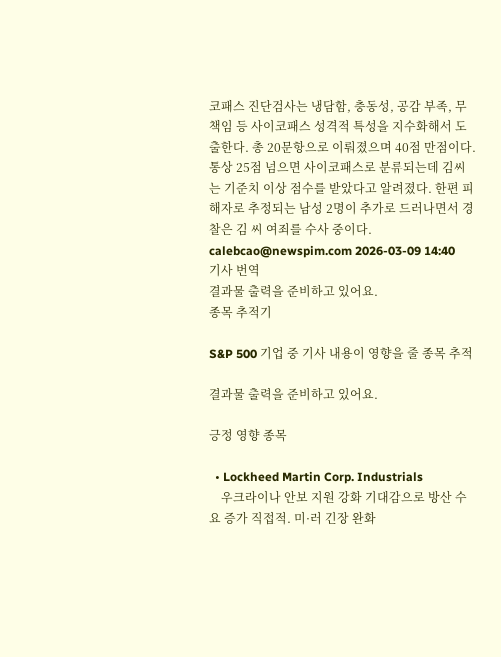코패스 진단검사는 냉담함, 충동성, 공감 부족, 무책임 등 사이코패스 성격적 특성을 지수화해서 도출한다. 총 20문항으로 이뤄졌으며 40점 만점이다. 통상 25점 넘으면 사이코패스로 분류되는데 김씨는 기준치 이상 점수를 받았다고 알려졌다. 한편 피해자로 추정되는 남성 2명이 추가로 드러나면서 경찰은 김 씨 여죄를 수사 중이다. calebcao@newspim.com 2026-03-09 14:40
기사 번역
결과물 출력을 준비하고 있어요.
종목 추적기

S&P 500 기업 중 기사 내용이 영향을 줄 종목 추적

결과물 출력을 준비하고 있어요.

긍정 영향 종목

  • Lockheed Martin Corp. Industrials
    우크라이나 안보 지원 강화 기대감으로 방산 수요 증가 직접적. 미·러 긴장 완화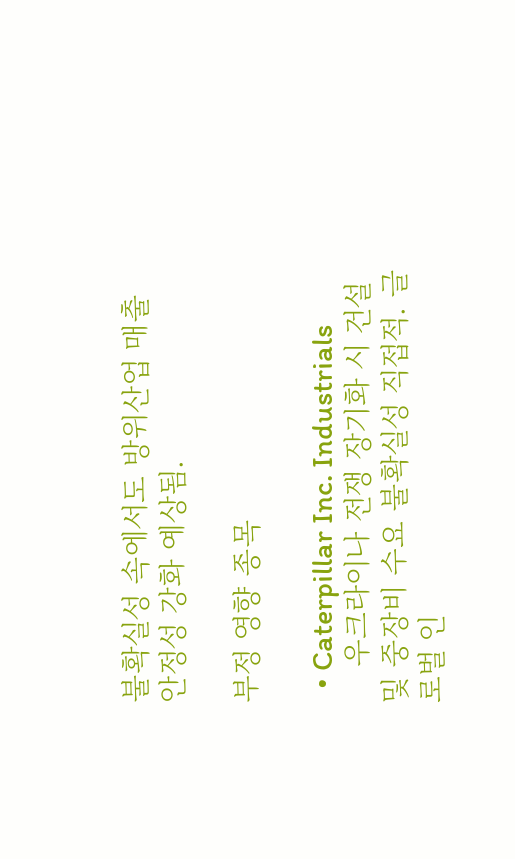불확실성 속에서도 방위산업 매출 안정성 강화 예상됨.

부정 영향 종목

  • Caterpillar Inc. Industrials
    우크라이나 전쟁 장기화 시 건설 및 중장비 수요 불확실성 직접적. 글로벌 인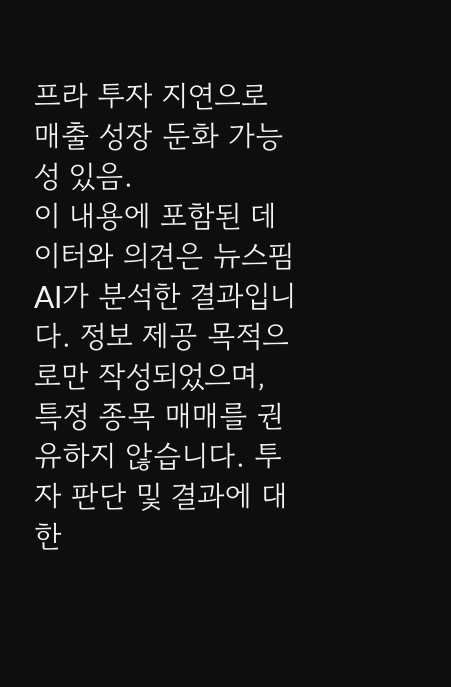프라 투자 지연으로 매출 성장 둔화 가능성 있음.
이 내용에 포함된 데이터와 의견은 뉴스핌 AI가 분석한 결과입니다. 정보 제공 목적으로만 작성되었으며, 특정 종목 매매를 권유하지 않습니다. 투자 판단 및 결과에 대한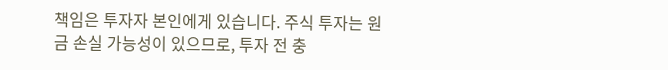책임은 투자자 본인에게 있습니다. 주식 투자는 원금 손실 가능성이 있으므로, 투자 전 충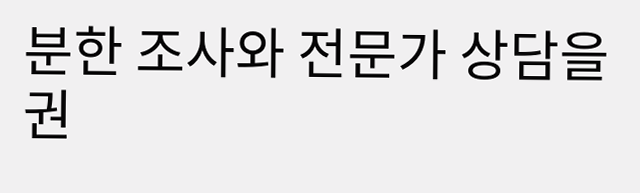분한 조사와 전문가 상담을 권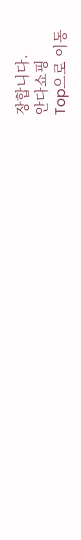장합니다.
안다쇼핑
Top으로 이동